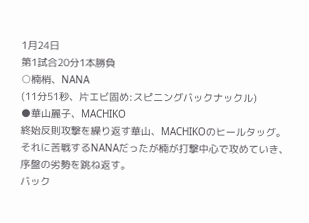1月24日
第1試合20分1本勝負
○楠梢、NANA
(11分51秒、片エビ固め:スピニングバックナックル)
●華山麗子、MACHIKO
終始反則攻撃を繰り返す華山、MACHIKOのヒールタッグ。
それに苦戦するNANAだったが楠が打撃中心で攻めていき、序盤の劣勢を跳ね返す。
バック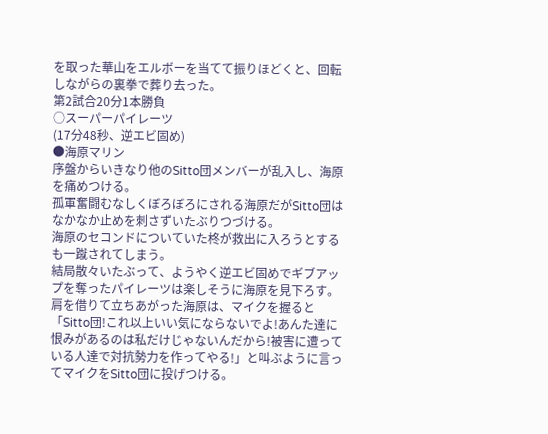を取った華山をエルボーを当てて振りほどくと、回転しながらの裏拳で葬り去った。
第2試合20分1本勝負
○スーパーパイレーツ
(17分48秒、逆エビ固め)
●海原マリン
序盤からいきなり他のSitto団メンバーが乱入し、海原を痛めつける。
孤軍奮闘むなしくぼろぼろにされる海原だがSitto団はなかなか止めを刺さずいたぶりつづける。
海原のセコンドについていた柊が救出に入ろうとするも一蹴されてしまう。
結局散々いたぶって、ようやく逆エビ固めでギブアップを奪ったパイレーツは楽しそうに海原を見下ろす。
肩を借りて立ちあがった海原は、マイクを握ると「Sitto団!これ以上いい気にならないでよ!あんた達に恨みがあるのは私だけじゃないんだから!被害に遭っている人達で対抗勢力を作ってやる!」と叫ぶように言ってマイクをSitto団に投げつける。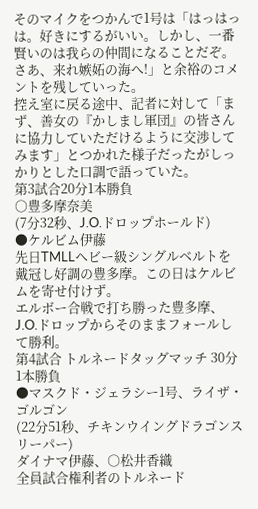そのマイクをつかんで1号は「はっはっは。好きにするがいい。しかし、一番賢いのは我らの仲間になることだぞ。さあ、来れ嫉妬の海へ!」と余裕のコメントを残していった。
控え室に戻る途中、記者に対して「まず、善女の『かしまし軍団』の皆さんに協力していただけるように交渉してみます」とつかれた様子だったがしっかりとした口調で語っていた。
第3試合20分1本勝負
○豊多摩奈美
(7分32秒、J.O.ドロップホールド)
●ケルビム伊藤
先日TMLLヘビー級シングルベルトを戴冠し好調の豊多摩。この日はケルビムを寄せ付けず。
エルボー合戦で打ち勝った豊多摩、J.O.ドロップからそのままフォールして勝利。
第4試合 トルネードタッグマッチ 30分1本勝負
●マスクド・ジェラシー1号、ライザ・ゴルゴン
(22分51秒、チキンウイングドラゴンスリーパー)
ダイナマ伊藤、○松井香織
全員試合権利者のトルネード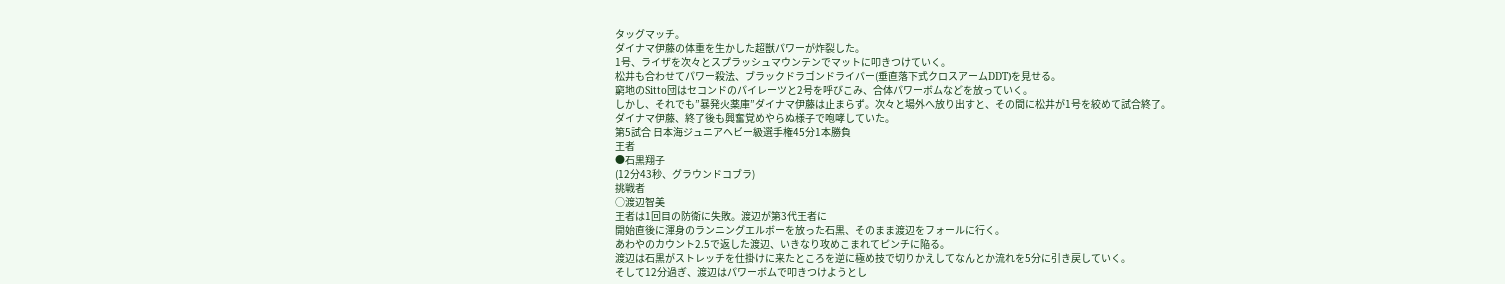タッグマッチ。
ダイナマ伊藤の体重を生かした超獣パワーが炸裂した。
1号、ライザを次々とスプラッシュマウンテンでマットに叩きつけていく。
松井も合わせてパワー殺法、ブラックドラゴンドライバー(垂直落下式クロスアームDDT)を見せる。
窮地のSitto団はセコンドのパイレーツと2号を呼びこみ、合体パワーボムなどを放っていく。
しかし、それでも”暴発火薬庫”ダイナマ伊藤は止まらず。次々と場外へ放り出すと、その間に松井が1号を絞めて試合終了。
ダイナマ伊藤、終了後も興奮覚めやらぬ様子で咆哮していた。
第5試合 日本海ジュニアヘビー級選手権45分1本勝負
王者
●石黒翔子
(12分43秒、グラウンドコブラ)
挑戦者
○渡辺智美
王者は1回目の防衛に失敗。渡辺が第3代王者に
開始直後に渾身のランニングエルボーを放った石黒、そのまま渡辺をフォールに行く。
あわやのカウント2.5で返した渡辺、いきなり攻めこまれてピンチに陥る。
渡辺は石黒がストレッチを仕掛けに来たところを逆に極め技で切りかえしてなんとか流れを5分に引き戻していく。
そして12分過ぎ、渡辺はパワーボムで叩きつけようとし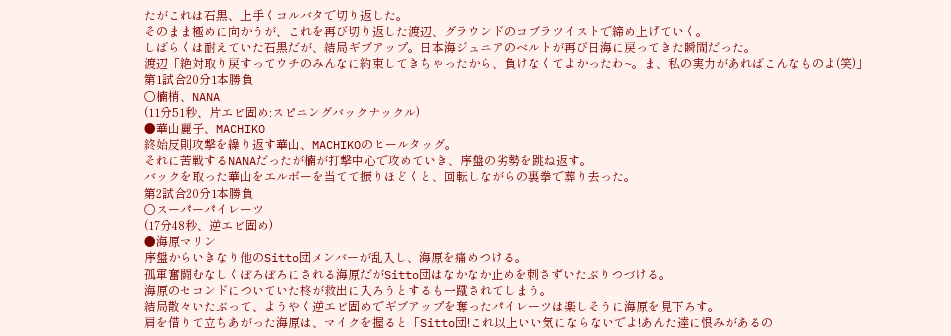たがこれは石黒、上手くコルバタで切り返した。
そのまま極めに向かうが、これを再び切り返した渡辺、グラウンドのコブラツイストで締め上げていく。
しばらくは耐えていた石黒だが、結局ギブアップ。日本海ジュニアのベルトが再び日海に戻ってきた瞬間だった。
渡辺「絶対取り戻すってウチのみんなに約束してきちゃったから、負けなくてよかったわ~。ま、私の実力があればこんなものよ(笑)」
第1試合20分1本勝負
○楠梢、NANA
(11分51秒、片エビ固め:スピニングバックナックル)
●華山麗子、MACHIKO
終始反則攻撃を繰り返す華山、MACHIKOのヒールタッグ。
それに苦戦するNANAだったが楠が打撃中心で攻めていき、序盤の劣勢を跳ね返す。
バックを取った華山をエルボーを当てて振りほどくと、回転しながらの裏拳で葬り去った。
第2試合20分1本勝負
○スーパーパイレーツ
(17分48秒、逆エビ固め)
●海原マリン
序盤からいきなり他のSitto団メンバーが乱入し、海原を痛めつける。
孤軍奮闘むなしくぼろぼろにされる海原だがSitto団はなかなか止めを刺さずいたぶりつづける。
海原のセコンドについていた柊が救出に入ろうとするも一蹴されてしまう。
結局散々いたぶって、ようやく逆エビ固めでギブアップを奪ったパイレーツは楽しそうに海原を見下ろす。
肩を借りて立ちあがった海原は、マイクを握ると「Sitto団!これ以上いい気にならないでよ!あんた達に恨みがあるの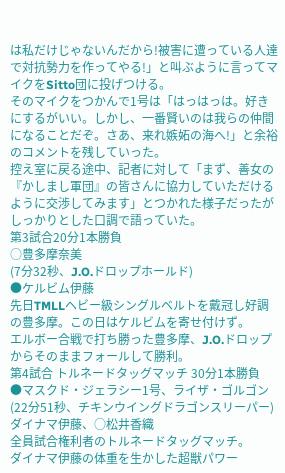は私だけじゃないんだから!被害に遭っている人達で対抗勢力を作ってやる!」と叫ぶように言ってマイクをSitto団に投げつける。
そのマイクをつかんで1号は「はっはっは。好きにするがいい。しかし、一番賢いのは我らの仲間になることだぞ。さあ、来れ嫉妬の海へ!」と余裕のコメントを残していった。
控え室に戻る途中、記者に対して「まず、善女の『かしまし軍団』の皆さんに協力していただけるように交渉してみます」とつかれた様子だったがしっかりとした口調で語っていた。
第3試合20分1本勝負
○豊多摩奈美
(7分32秒、J.O.ドロップホールド)
●ケルビム伊藤
先日TMLLヘビー級シングルベルトを戴冠し好調の豊多摩。この日はケルビムを寄せ付けず。
エルボー合戦で打ち勝った豊多摩、J.O.ドロップからそのままフォールして勝利。
第4試合 トルネードタッグマッチ 30分1本勝負
●マスクド・ジェラシー1号、ライザ・ゴルゴン
(22分51秒、チキンウイングドラゴンスリーパー)
ダイナマ伊藤、○松井香織
全員試合権利者のトルネードタッグマッチ。
ダイナマ伊藤の体重を生かした超獣パワー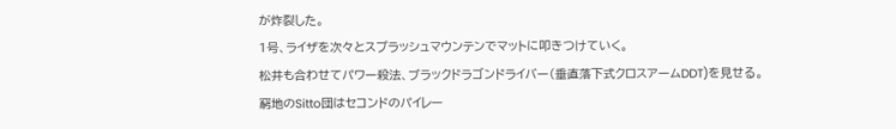が炸裂した。
1号、ライザを次々とスプラッシュマウンテンでマットに叩きつけていく。
松井も合わせてパワー殺法、ブラックドラゴンドライバー(垂直落下式クロスアームDDT)を見せる。
窮地のSitto団はセコンドのパイレー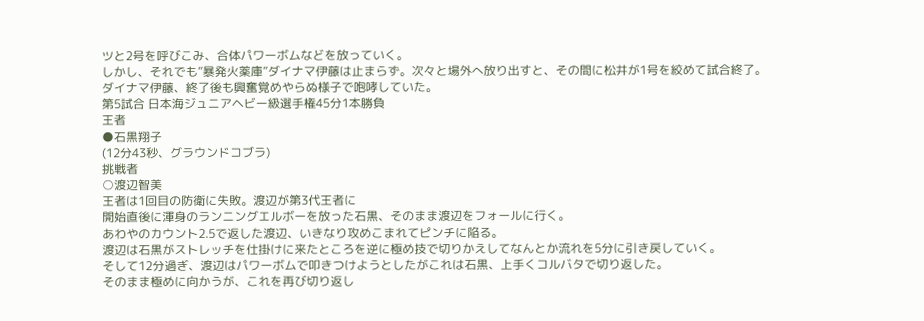ツと2号を呼びこみ、合体パワーボムなどを放っていく。
しかし、それでも”暴発火薬庫”ダイナマ伊藤は止まらず。次々と場外へ放り出すと、その間に松井が1号を絞めて試合終了。
ダイナマ伊藤、終了後も興奮覚めやらぬ様子で咆哮していた。
第5試合 日本海ジュニアヘビー級選手権45分1本勝負
王者
●石黒翔子
(12分43秒、グラウンドコブラ)
挑戦者
○渡辺智美
王者は1回目の防衛に失敗。渡辺が第3代王者に
開始直後に渾身のランニングエルボーを放った石黒、そのまま渡辺をフォールに行く。
あわやのカウント2.5で返した渡辺、いきなり攻めこまれてピンチに陥る。
渡辺は石黒がストレッチを仕掛けに来たところを逆に極め技で切りかえしてなんとか流れを5分に引き戻していく。
そして12分過ぎ、渡辺はパワーボムで叩きつけようとしたがこれは石黒、上手くコルバタで切り返した。
そのまま極めに向かうが、これを再び切り返し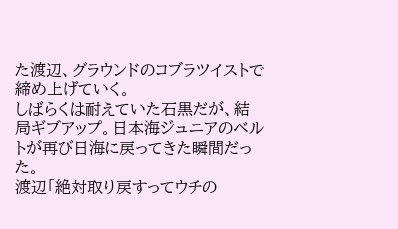た渡辺、グラウンドのコブラツイストで締め上げていく。
しばらくは耐えていた石黒だが、結局ギブアップ。日本海ジュニアのベルトが再び日海に戻ってきた瞬間だった。
渡辺「絶対取り戻すってウチの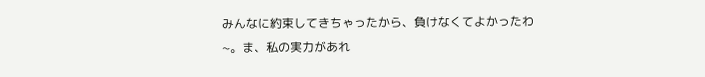みんなに約束してきちゃったから、負けなくてよかったわ~。ま、私の実力があれ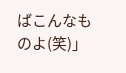ばこんなものよ(笑)」